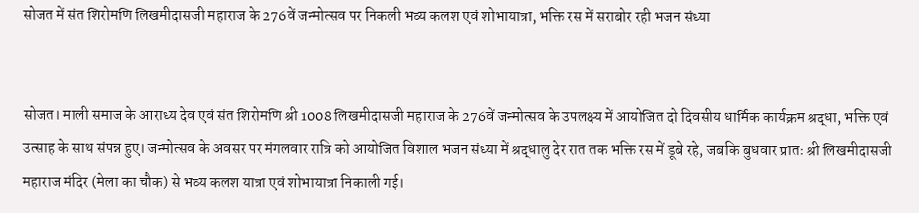सोजत में संत शिरोमणि लिखमीदासजी महाराज के 276वें जन्मोत्सव पर निकली भव्य कलश एवं शोभायात्रा, भक्ति रस में सराबोर रही भजन संध्या


सोजत। माली समाज के आराध्य देव एवं संत शिरोमणि श्री 1008 लिखमीदासजी महाराज के 276वें जन्मोत्सव के उपलक्ष्य में आयोजित दो दिवसीय धार्मिक कार्यक्रम श्रद्धा, भक्ति एवं उत्साह के साथ संपन्न हुए। जन्मोत्सव के अवसर पर मंगलवार रात्रि को आयोजित विशाल भजन संध्या में श्रद्धालु देर रात तक भक्ति रस में डूबे रहे, जबकि बुधवार प्रातः श्री लिखमीदासजी महाराज मंदिर (मेला का चौक) से भव्य कलश यात्रा एवं शोभायात्रा निकाली गई।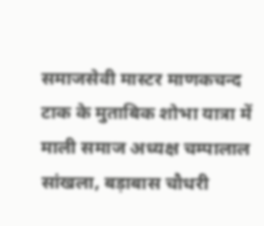समाजसेवी मास्टर माणकचन्द टाक के मुताबिक शोभा यात्रा में माली समाज अध्यक्ष चम्पालाल सांखला, बड़ाबास चौधरी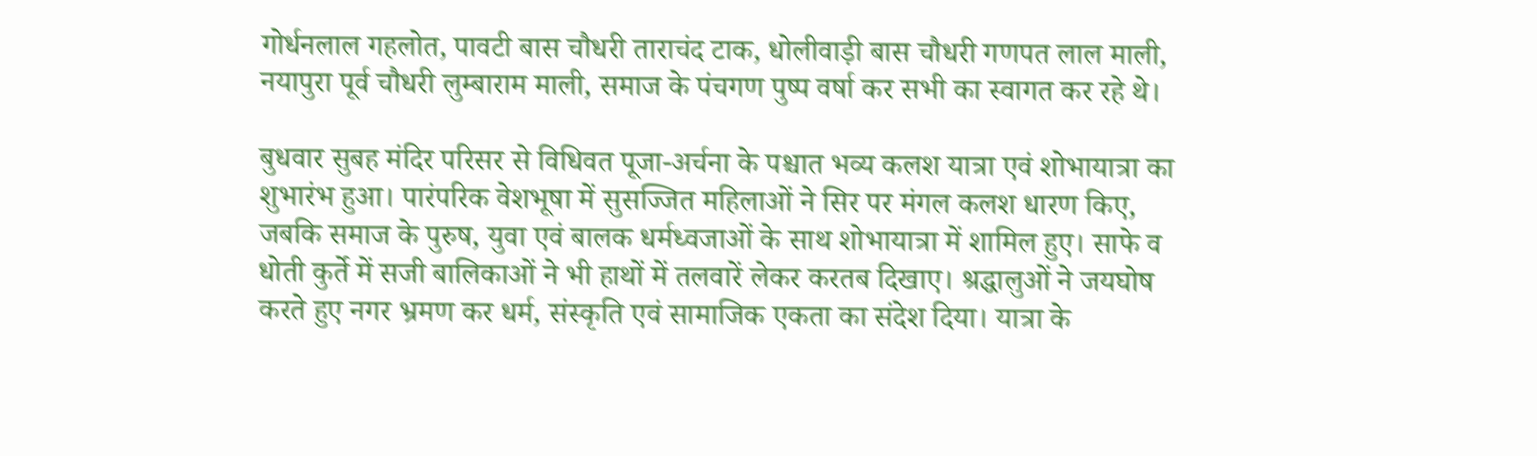गोर्धनलाल गहलोत, पावटी बास चौधरी ताराचंद टाक, धोलीवाड़ी बास चौधरी गणपत लाल माली, नयापुरा पूर्व चौधरी लुम्बाराम माली, समाज के पंचगण पुष्प वर्षा कर सभी का स्वागत कर रहे थे।

बुधवार सुबह मंदिर परिसर से विधिवत पूजा-अर्चना के पश्चात भव्य कलश यात्रा एवं शोभायात्रा का शुभारंभ हुआ। पारंपरिक वेशभूषा में सुसज्जित महिलाओं ने सिर पर मंगल कलश धारण किए, जबकि समाज के पुरुष, युवा एवं बालक धर्मध्वजाओं के साथ शोभायात्रा में शामिल हुए। साफे व धोती कुर्ते में सजी बालिकाओं ने भी हाथों में तलवारें लेकर करतब दिखाए। श्रद्धालुओं ने जयघोष करते हुए नगर भ्रमण कर धर्म, संस्कृति एवं सामाजिक एकता का संदेश दिया। यात्रा के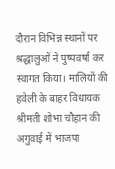दौरान विभिन्न स्थानों पर श्रद्धालुओं ने पुष्पवर्षा कर स्वागत किया। मालियों की हवेली के बाहर विधायक श्रीमती शोभा चौहान की अगुवाई में भाजपा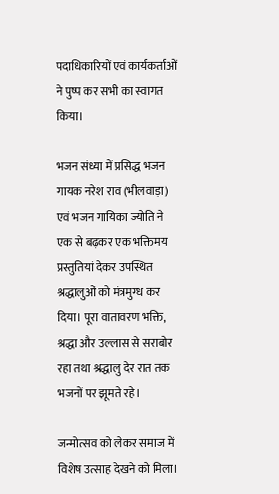पदाधिकारियों एवं कार्यकर्ताओं ने पुष्प कर सभी का स्वागत किया।

भजन संध्या में प्रसिद्ध भजन गायक नरेश राव (भीलवाड़ा) एवं भजन गायिका ज्योति ने एक से बढ़कर एक भक्तिमय प्रस्तुतियां देकर उपस्थित श्रद्धालुओं को मंत्रमुग्ध कर दिया। पूरा वातावरण भक्ति, श्रद्धा और उल्लास से सराबोर रहा तथा श्रद्धालु देर रात तक भजनों पर झूमते रहे।

जन्मोत्सव को लेकर समाज में विशेष उत्साह देखने को मिला।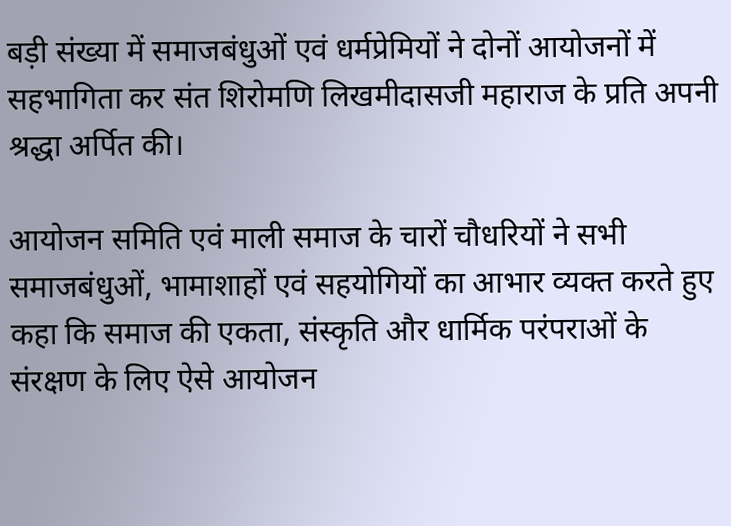बड़ी संख्या में समाजबंधुओं एवं धर्मप्रेमियों ने दोनों आयोजनों में सहभागिता कर संत शिरोमणि लिखमीदासजी महाराज के प्रति अपनी श्रद्धा अर्पित की।

आयोजन समिति एवं माली समाज के चारों चौधरियों ने सभी समाजबंधुओं, भामाशाहों एवं सहयोगियों का आभार व्यक्त करते हुए कहा कि समाज की एकता, संस्कृति और धार्मिक परंपराओं के संरक्षण के लिए ऐसे आयोजन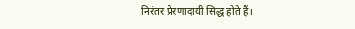निरंतर प्रेरणादायी सिद्ध होते हैं।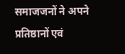समाजजनों ने अपने प्रतिष्ठानों एवं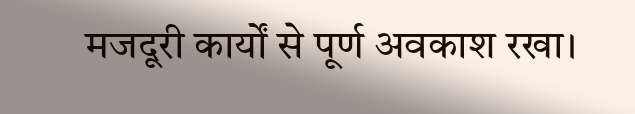मजदूरी कार्यों से पूर्ण अवकाश रखा।